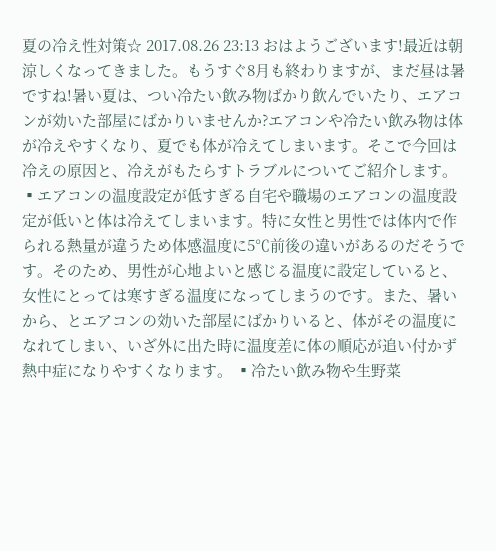夏の冷え性対策☆ 2017.08.26 23:13 おはようございます!最近は朝涼しくなってきました。もうすぐ8月も終わりますが、まだ昼は暑ですね!暑い夏は、つい冷たい飲み物ばかり飲んでいたり、エアコンが効いた部屋にばかりいませんか?エアコンや冷たい飲み物は体が冷えやすくなり、夏でも体が冷えてしまいます。そこで今回は冷えの原因と、冷えがもたらすトラブルについてご紹介します。 ▪エアコンの温度設定が低すぎる自宅や職場のエアコンの温度設定が低いと体は冷えてしまいます。特に女性と男性では体内で作られる熱量が違うため体感温度に5℃前後の違いがあるのだそうです。そのため、男性が心地よいと感じる温度に設定していると、女性にとっては寒すぎる温度になってしまうのです。また、暑いから、とエアコンの効いた部屋にばかりいると、体がその温度になれてしまい、いざ外に出た時に温度差に体の順応が追い付かず熱中症になりやすくなります。 ▪冷たい飲み物や生野菜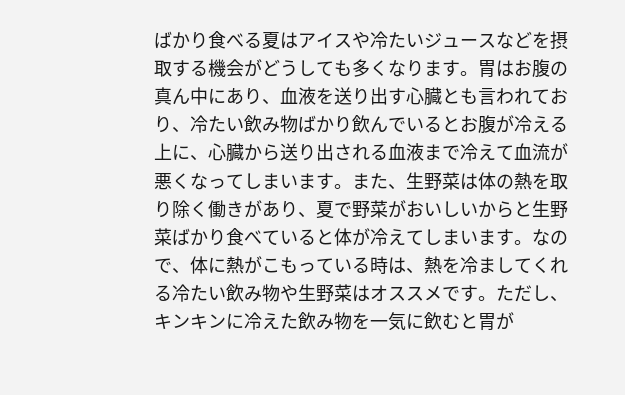ばかり食べる夏はアイスや冷たいジュースなどを摂取する機会がどうしても多くなります。胃はお腹の真ん中にあり、血液を送り出す心臓とも言われており、冷たい飲み物ばかり飲んでいるとお腹が冷える上に、心臓から送り出される血液まで冷えて血流が悪くなってしまいます。また、生野菜は体の熱を取り除く働きがあり、夏で野菜がおいしいからと生野菜ばかり食べていると体が冷えてしまいます。なので、体に熱がこもっている時は、熱を冷ましてくれる冷たい飲み物や生野菜はオススメです。ただし、キンキンに冷えた飲み物を一気に飲むと胃が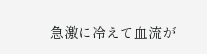急激に冷えて血流が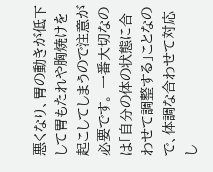悪くなり、胃の動きが低下して胃もたれや胸焼けを起こしてしまうので注意が必要です。 一番大切なのは「自分の体の状態に合わせて調整する」ことなので、体調な合わせて対応し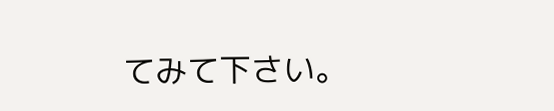てみて下さい。